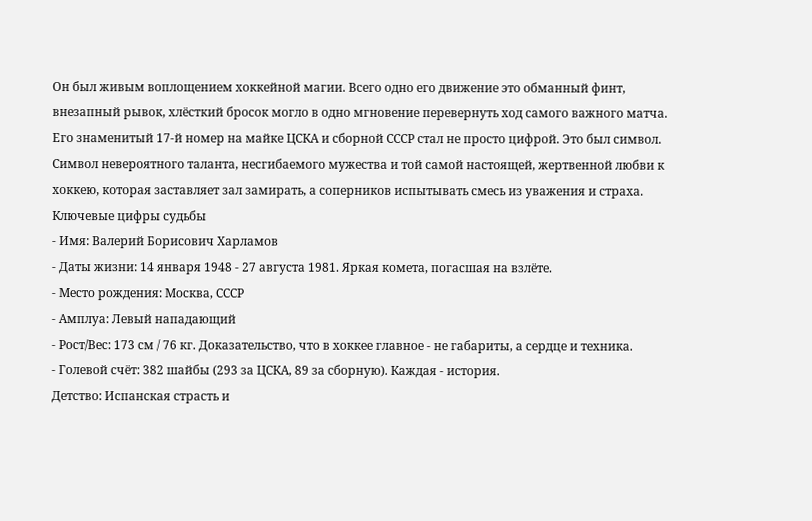Он был живым воплощением хоккейной магии. Всего одно его движение это обманный финт, внезапный рывок, хлёсткий бросок могло в одно мгновение перевернуть ход самого важного матча. Его знаменитый 17-й номер на майке ЦСКА и сборной СССР стал не просто цифрой. Это был символ. Символ невероятного таланта, несгибаемого мужества и той самой настоящей, жертвенной любви к хоккею, которая заставляет зал замирать, а соперников испытывать смесь из уважения и страха.
Ключевые цифры судьбы
- Имя: Валерий Борисович Харламов
- Даты жизни: 14 января 1948 - 27 августа 1981. Яркая комета, погасшая на взлёте.
- Место рождения: Москва, СССР
- Амплуа: Левый нападающий
- Рост/Вес: 173 см / 76 кг. Доказательство, что в хоккее главное - не габариты, а сердце и техника.
- Голевой счёт: 382 шайбы (293 за ЦСКА, 89 за сборную). Каждая - история.
Детство: Испанская страсть и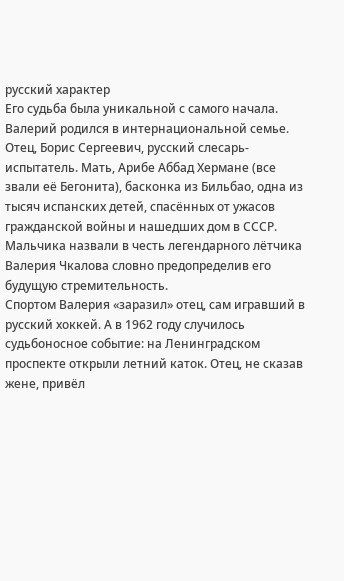русский характер
Его судьба была уникальной с самого начала. Валерий родился в интернациональной семье. Отец, Борис Сергеевич, русский слесарь-испытатель. Мать, Арибе Аббад Хермане (все звали её Бегонита), басконка из Бильбао, одна из тысяч испанских детей, спасённых от ужасов гражданской войны и нашедших дом в СССР. Мальчика назвали в честь легендарного лётчика Валерия Чкалова словно предопределив его будущую стремительность.
Спортом Валерия «заразил» отец, сам игравший в русский хоккей. А в 1962 году случилось судьбоносное событие: на Ленинградском проспекте открыли летний каток. Отец, не сказав жене, привёл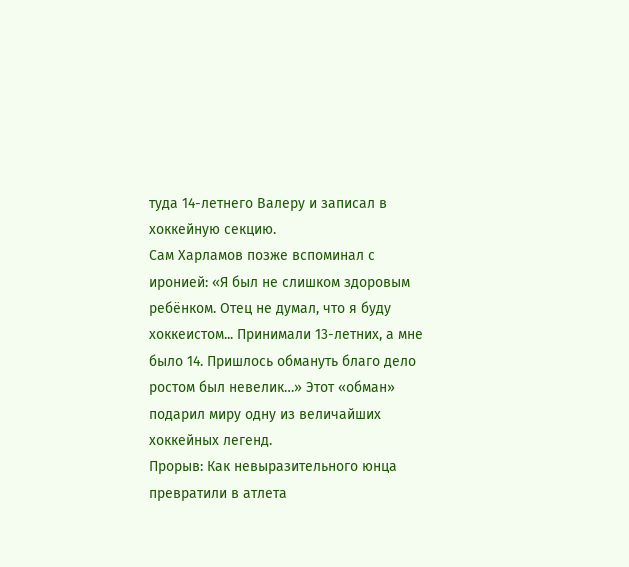туда 14-летнего Валеру и записал в хоккейную секцию.
Сам Харламов позже вспоминал с иронией: «Я был не слишком здоровым ребёнком. Отец не думал, что я буду хоккеистом... Принимали 13-летних, а мне было 14. Пришлось обмануть благо дело ростом был невелик…» Этот «обман» подарил миру одну из величайших хоккейных легенд.
Прорыв: Как невыразительного юнца превратили в атлета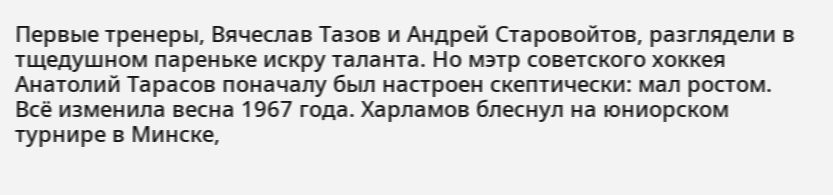Первые тренеры, Вячеслав Тазов и Андрей Старовойтов, разглядели в тщедушном пареньке искру таланта. Но мэтр советского хоккея Анатолий Тарасов поначалу был настроен скептически: мал ростом. Всё изменила весна 1967 года. Харламов блеснул на юниорском турнире в Минске,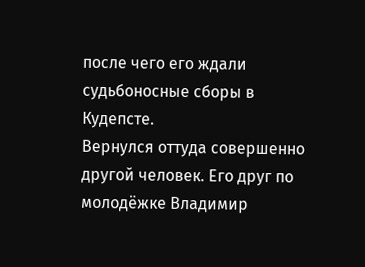после чего его ждали судьбоносные сборы в Кудепсте.
Вернулся оттуда совершенно другой человек. Его друг по молодёжке Владимир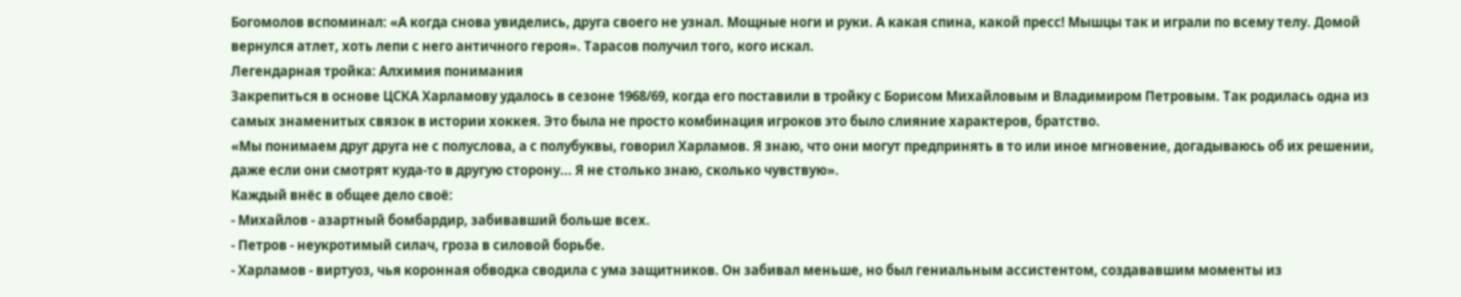Богомолов вспоминал: «А когда снова увиделись, друга своего не узнал. Мощные ноги и руки. А какая спина, какой пресс! Мышцы так и играли по всему телу. Домой вернулся атлет, хоть лепи с него античного героя». Тарасов получил того, кого искал.
Легендарная тройка: Алхимия понимания
Закрепиться в основе ЦСКА Харламову удалось в сезоне 1968/69, когда его поставили в тройку с Борисом Михайловым и Владимиром Петровым. Так родилась одна из самых знаменитых связок в истории хоккея. Это была не просто комбинация игроков это было слияние характеров, братство.
«Мы понимаем друг друга не с полуслова, а с полубуквы, говорил Харламов. Я знаю, что они могут предпринять в то или иное мгновение, догадываюсь об их решении, даже если они смотрят куда-то в другую сторону... Я не столько знаю, сколько чувствую».
Каждый внёс в общее дело своё:
- Михайлов - азартный бомбардир, забивавший больше всех.
- Петров - неукротимый силач, гроза в силовой борьбе.
- Харламов - виртуоз, чья коронная обводка сводила с ума защитников. Он забивал меньше, но был гениальным ассистентом, создававшим моменты из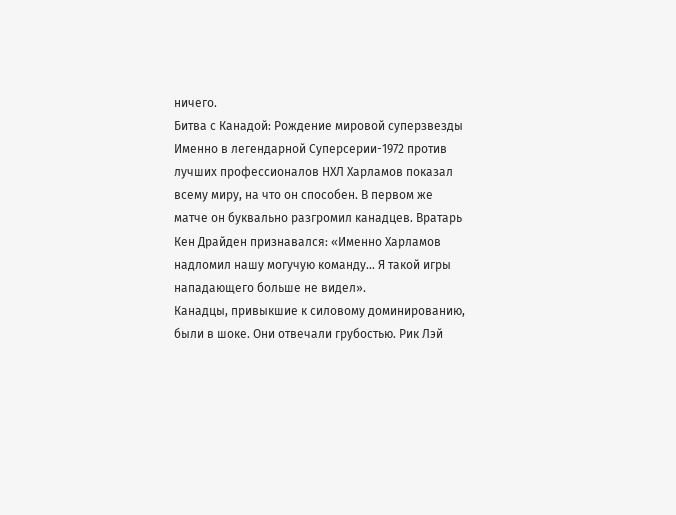ничего.
Битва с Канадой: Рождение мировой суперзвезды
Именно в легендарной Суперсерии-1972 против лучших профессионалов НХЛ Харламов показал всему миру, на что он способен. В первом же матче он буквально разгромил канадцев. Вратарь Кен Драйден признавался: «Именно Харламов надломил нашу могучую команду... Я такой игры нападающего больше не видел».
Канадцы, привыкшие к силовому доминированию, были в шоке. Они отвечали грубостью. Рик Лэй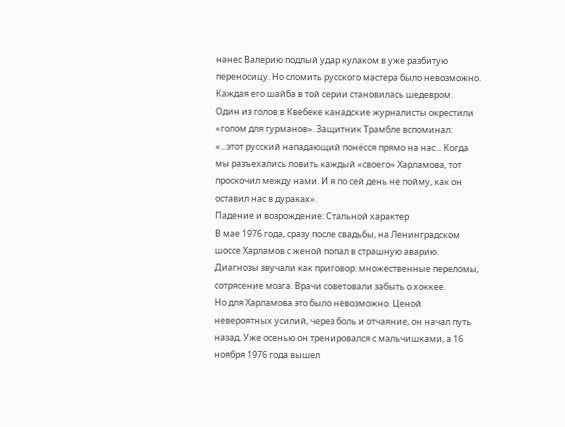нанес Валерию подлый удар кулаком в уже разбитую переносицу. Но сломить русского мастера было невозможно. Каждая его шайба в той серии становилась шедевром.
Один из голов в Квебеке канадские журналисты окрестили «голом для гурманов». Защитник Трамбле вспоминал: «...этот русский нападающий понёсся прямо на нас... Когда мы разъехались ловить каждый «своего» Харламова, тот проскочил между нами. И я по сей день не пойму, как он оставил нас в дураках».
Падение и возрождение: Стальной характер
В мае 1976 года, сразу после свадьбы, на Ленинградском шоссе Харламов с женой попал в страшную аварию. Диагнозы звучали как приговор: множественные переломы, сотрясение мозга. Врачи советовали забыть о хоккее.
Но для Харламова это было невозможно. Ценой невероятных усилий, через боль и отчаяние, он начал путь назад. Уже осенью он тренировался с мальчишками, а 16 ноября 1976 года вышел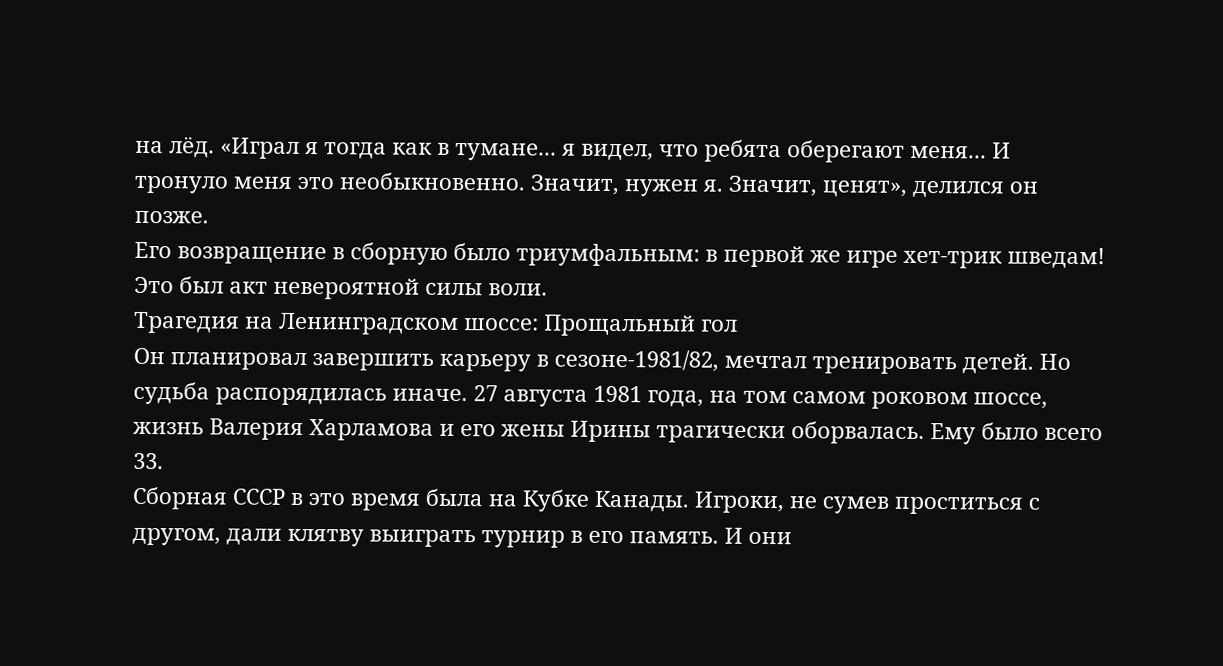на лёд. «Играл я тогда как в тумане... я видел, что ребята оберегают меня... И тронуло меня это необыкновенно. Значит, нужен я. Значит, ценят», делился он позже.
Его возвращение в сборную было триумфальным: в первой же игре хет-трик шведам! Это был акт невероятной силы воли.
Трагедия на Ленинградском шоссе: Прощальный гол
Он планировал завершить карьеру в сезоне-1981/82, мечтал тренировать детей. Но судьба распорядилась иначе. 27 августа 1981 года, на том самом роковом шоссе, жизнь Валерия Харламова и его жены Ирины трагически оборвалась. Ему было всего 33.
Сборная СССР в это время была на Кубке Канады. Игроки, не сумев проститься с другом, дали клятву выиграть турнир в его память. И они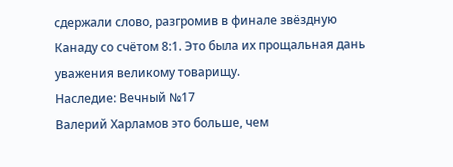сдержали слово, разгромив в финале звёздную Канаду со счётом 8:1. Это была их прощальная дань уважения великому товарищу.
Наследие: Вечный №17
Валерий Харламов это больше, чем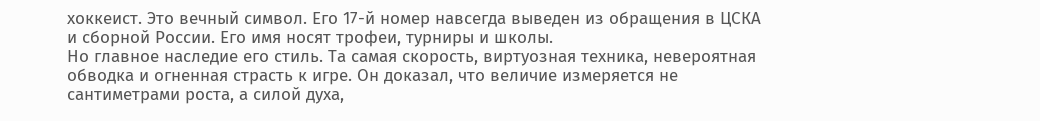хоккеист. Это вечный символ. Его 17-й номер навсегда выведен из обращения в ЦСКА и сборной России. Его имя носят трофеи, турниры и школы.
Но главное наследие его стиль. Та самая скорость, виртуозная техника, невероятная обводка и огненная страсть к игре. Он доказал, что величие измеряется не сантиметрами роста, а силой духа,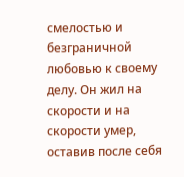смелостью и безграничной любовью к своему делу. Он жил на скорости и на скорости умер, оставив после себя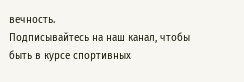вечность.
Подписывайтесь на наш канал, чтобы быть в курсе спортивных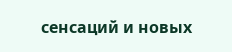сенсаций и новых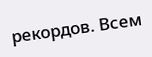рекордов. Всем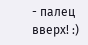- палец вверх! :)